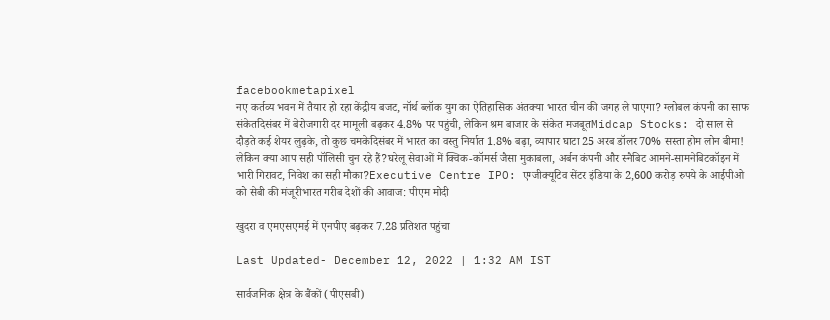facebookmetapixel
नए कर्तव्य भवन में तैयार हो रहा केंद्रीय बजट, नॉर्थ ब्लॉक युग का ऐतिहासिक अंतक्या भारत चीन की जगह ले पाएगा? ग्लोबल कंपनी का साफ संकेतदिसंबर में बेरोजगारी दर मामूली बढ़कर 4.8% पर पहुंची, लेकिन श्रम बाजार के संकेत मजबूतMidcap Stocks: दो साल से दौड़ते कई शेयर लुढ़के, तो कुछ चमकेदिसंबर में भारत का वस्तु निर्यात 1.8% बढ़ा, व्यापार घाटा 25 अरब डॉलर70% सस्ता होम लोन बीमा! लेकिन क्या आप सही पॉलिसी चुन रहे हैं?घरेलू सेवाओं में क्विक-कॉमर्स जैसा मुकाबला, अर्बन कंपनी और स्नैबिट आमने-सामनेबिटकॉइन में भारी गिरावट, निवेश का सही मौका?Executive Centre IPO: एग्जीक्यूटिव सेंटर इंडिया के 2,600 करोड़ रुपये के आईपीओ को सेबी की मंजूरीभारत गरीब देशों की आवाज: पीएम मोदी

खुदरा व एमएसएमई में एनपीए बढ़कर 7.28 प्रतिशत पहुंचा

Last Updated- December 12, 2022 | 1:32 AM IST

सार्वजनिक क्षेत्र के बैंकों (पीएसबी)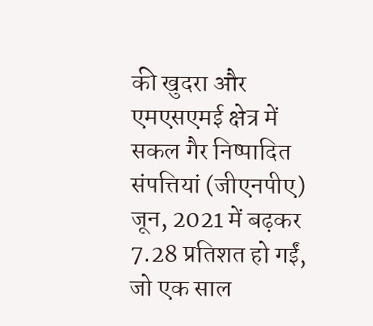की खुदरा और एमएसएमई क्षेत्र में सकल गैर निष्पादित संपत्तियां (जीएनपीए) जून, 2021 में बढ़कर 7.28 प्रतिशत हो गईं, जो एक साल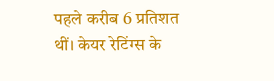पहले करीब 6 प्रतिशत थीं। केयर रेटिंग्स के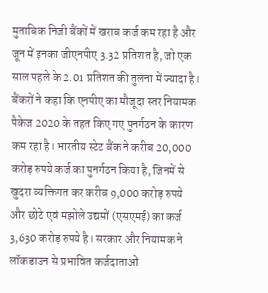मुताबिक निजी बैंकों में खराब कर्ज कम रहा है और जून में इनका जीएनपीए 3.32 प्रतिशत है, जो एक साल पहले के 2.01 प्रतिशत की तुलना में ज्यादा है।
बैंकरों ने कहा कि एनपीए का मौजूदा स्तर नियामक पैकेज 2020 के तहत किए गए पुनर्गठन के कारण कम रहा है। भारतीय स्टेट बैंक ने करीब 20,000 करोड़ रुपये कर्ज का पुनर्गठन किया है, जिनमें से खुदरा व्यक्तिगत कर करीब 9,000 करोड़ रुपये और छोटे एवं मझोले उद्यमों (एसएमई) का कर्ज 3,630 करोड़ रुपये है। सरकार और नियामक ने लॉकडाउन से प्रभावित कर्जदाताओं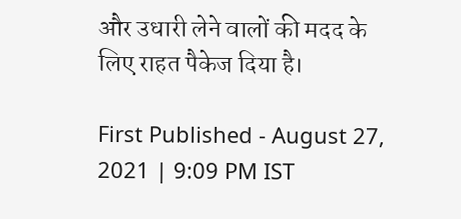और उधारी लेने वालों की मदद के लिए राहत पैकेज दिया है।

First Published - August 27, 2021 | 9:09 PM IST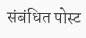संबंधित पोस्ट